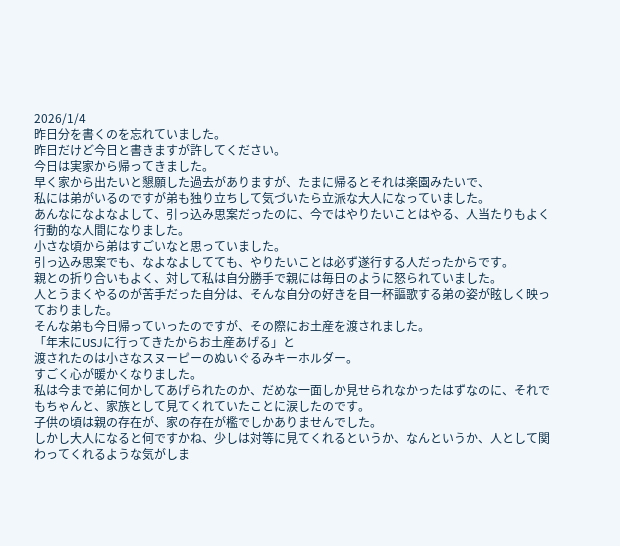2026/1/4
昨日分を書くのを忘れていました。
昨日だけど今日と書きますが許してください。
今日は実家から帰ってきました。
早く家から出たいと懇願した過去がありますが、たまに帰るとそれは楽園みたいで、
私には弟がいるのですが弟も独り立ちして気づいたら立派な大人になっていました。
あんなになよなよして、引っ込み思案だったのに、今ではやりたいことはやる、人当たりもよく行動的な人間になりました。
小さな頃から弟はすごいなと思っていました。
引っ込み思案でも、なよなよしてても、やりたいことは必ず遂行する人だったからです。
親との折り合いもよく、対して私は自分勝手で親には毎日のように怒られていました。
人とうまくやるのが苦手だった自分は、そんな自分の好きを目一杯謳歌する弟の姿が眩しく映っておりました。
そんな弟も今日帰っていったのですが、その際にお土産を渡されました。
「年末にUSJに行ってきたからお土産あげる」と
渡されたのは小さなスヌーピーのぬいぐるみキーホルダー。
すごく心が暖かくなりました。
私は今まで弟に何かしてあげられたのか、だめな一面しか見せられなかったはずなのに、それでもちゃんと、家族として見てくれていたことに涙したのです。
子供の頃は親の存在が、家の存在が檻でしかありませんでした。
しかし大人になると何ですかね、少しは対等に見てくれるというか、なんというか、人として関わってくれるような気がしま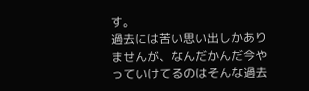す。
過去には苦い思い出しかありませんが、なんだかんだ今やっていけてるのはそんな過去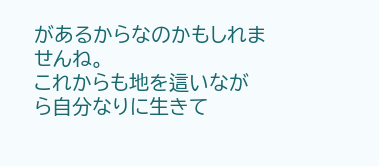があるからなのかもしれませんね。
これからも地を這いながら自分なりに生きて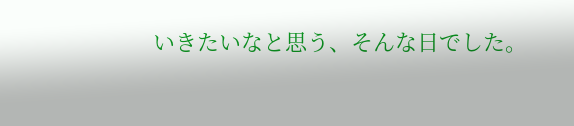いきたいなと思う、そんな日でした。